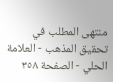منتهى المطلب في تحقيق المذهب - العلامة الحلي - الصفحة ٣٥٨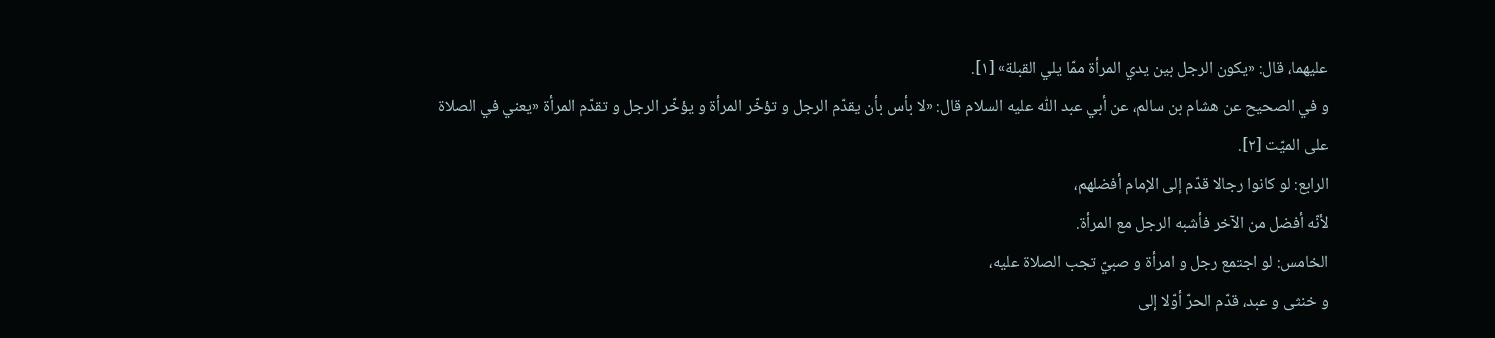عليهما، قال: «يكون الرجل بين يدي المرأة ممّا يلي القبلة» [١].
و في الصحيح عن هشام بن سالم، عن أبي عبد اللّٰه عليه السلام قال: «لا بأس بأن يقدّم الرجل و تؤخّر المرأة و يؤخّر الرجل و تقدّم المرأة «يعني في الصلاة على الميّت [٢].
الرابع: لو كانوا رجالا قدّم إلى الإمام أفضلهم،
لأنّه أفضل من الآخر فأشبه الرجل مع المرأة.
الخامس: لو اجتمع رجل و امرأة و صبيّ تجب الصلاة عليه،
و خنثى و عبد، قدّم الحرّ أوّلا إلى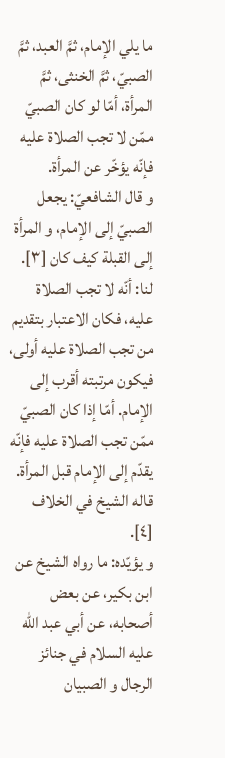ما يلي الإمام، ثمَّ العبد، ثمَّ الصبيّ، ثمَّ الخنثى، ثمَّ المرأة، أمّا لو كان الصبيّ ممّن لا تجب الصلاة عليه فإنّه يؤخّر عن المرأة.
و قال الشافعيّ: يجعل الصبيّ إلى الإمام، و المرأة إلى القبلة كيف كان [٣].
لنا: أنّه لا تجب الصلاة عليه، فكان الاعتبار بتقديم من تجب الصلاة عليه أولى، فيكون مرتبته أقرب إلى الإمام. أمّا إذا كان الصبيّ ممّن تجب الصلاة عليه فإنّه يقدّم إلى الإمام قبل المرأة. قاله الشيخ في الخلاف [٤].
و يؤيّده: ما رواه الشيخ عن ابن بكير، عن بعض أصحابه، عن أبي عبد اللّٰه عليه السلام في جنائز الرجال و الصبيان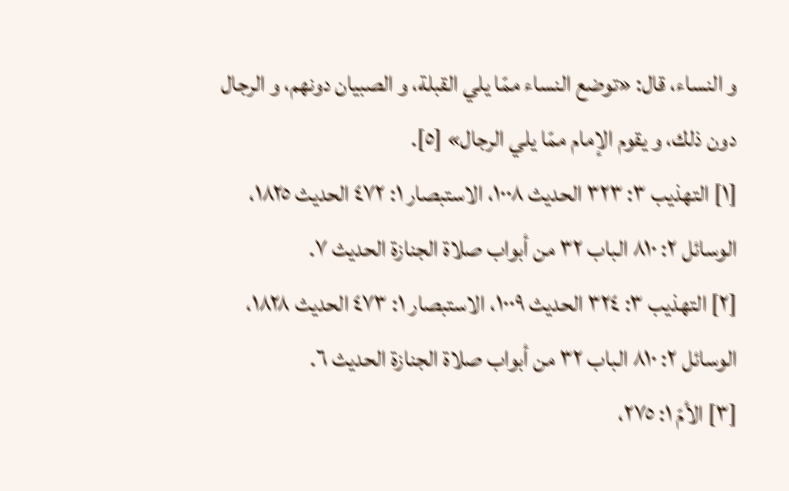و النساء، قال: «توضع النساء ممّا يلي القبلة، و الصبيان دونهم، و الرجال دون ذلك، و يقوم الإمام ممّا يلي الرجال» [٥].
[١] التهذيب ٣: ٣٢٣ الحديث ١٠٠٨، الاستبصار ١: ٤٧٢ الحديث ١٨٢٥، الوسائل ٢: ٨١٠ الباب ٣٢ من أبواب صلاة الجنازة الحديث ٧.
[٢] التهذيب ٣: ٣٢٤ الحديث ١٠٠٩، الاستبصار ١: ٤٧٣ الحديث ١٨٢٨، الوسائل ٢: ٨١٠ الباب ٣٢ من أبواب صلاة الجنازة الحديث ٦.
[٣] الأمّ ١: ٢٧٥،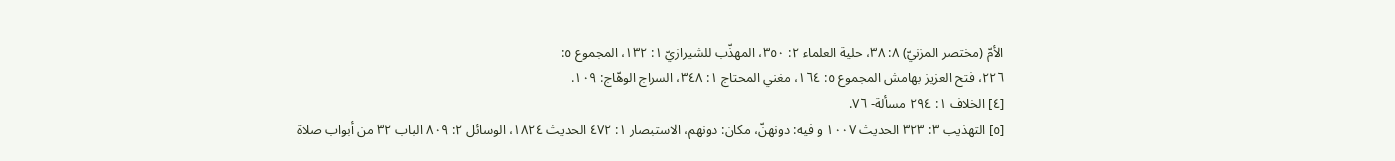الأمّ (مختصر المزنيّ) ٨: ٣٨، حلية العلماء ٢: ٣٥٠، المهذّب للشيرازيّ ١: ١٣٢، المجموع ٥:
٢٢٦، فتح العزيز بهامش المجموع ٥: ١٦٤، مغني المحتاج ١: ٣٤٨، السراج الوهّاج: ١٠٩.
[٤] الخلاف ١: ٢٩٤ مسألة- ٧٦.
[٥] التهذيب ٣: ٣٢٣ الحديث ١٠٠٧ و فيه: دونهنّ، مكان: دونهم، الاستبصار ١: ٤٧٢ الحديث ١٨٢٤، الوسائل ٢: ٨٠٩ الباب ٣٢ من أبواب صلاة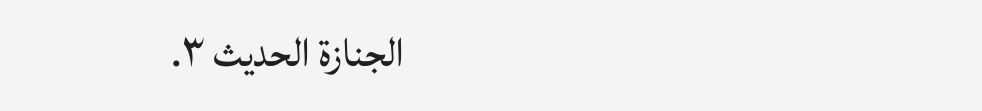الجنازة الحديث ٣.